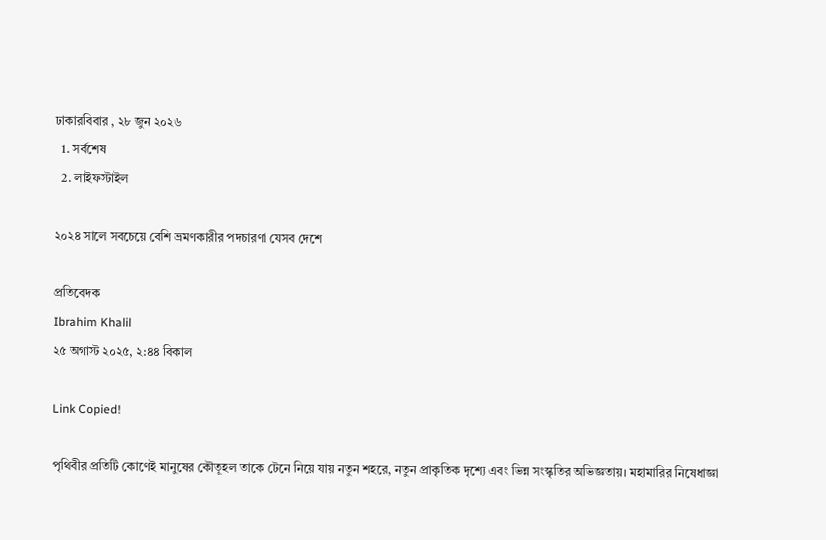ঢাকারবিবার , ২৮ জুন ২০২৬
  1. সর্বশেষ
  2. লাইফস্টাইল

২০২৪ সালে সবচেয়ে বেশি ভ্রমণকারীর পদচারণা যেসব দেশে

প্রতিবেদক
Ibrahim Khalil
২৫ অগাস্ট ২০২৫, ২:৪৪ বিকাল

Link Copied!

পৃথিবীর প্রতিটি কোণেই মানুষের কৌতূহল তাকে টেনে নিয়ে যায় নতুন শহরে, নতুন প্রাকৃতিক দৃশ্যে এবং ভিন্ন সংস্কৃতির অভিজ্ঞতায়। মহামারির নিষেধাজ্ঞা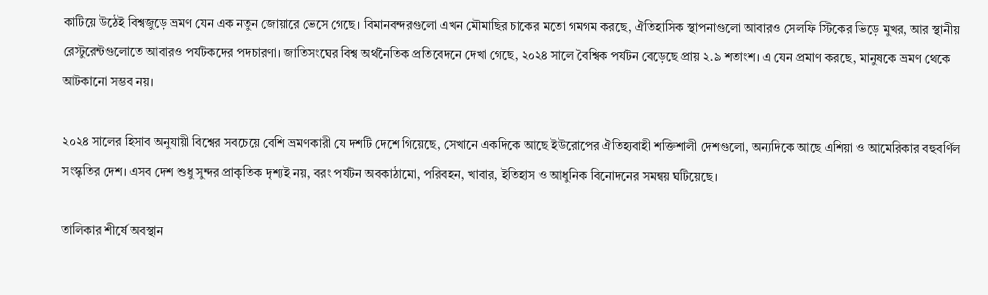কাটিয়ে উঠেই বিশ্বজুড়ে ভ্রমণ যেন এক নতুন জোয়ারে ভেসে গেছে। বিমানবন্দরগুলো এখন মৌমাছির চাকের মতো গমগম করছে, ঐতিহাসিক স্থাপনাগুলো আবারও সেলফি স্টিকের ভিড়ে মুখর, আর স্থানীয় রেস্টুরেন্টগুলোতে আবারও পর্যটকদের পদচারণা। জাতিসংঘের বিশ্ব অর্থনৈতিক প্রতিবেদনে দেখা গেছে, ২০২৪ সালে বৈশ্বিক পর্যটন বেড়েছে প্রায় ২.৯ শতাংশ। এ যেন প্রমাণ করছে, মানুষকে ভ্রমণ থেকে আটকানো সম্ভব নয়।

২০২৪ সালের হিসাব অনুযায়ী বিশ্বের সবচেয়ে বেশি ভ্রমণকারী যে দশটি দেশে গিয়েছে, সেখানে একদিকে আছে ইউরোপের ঐতিহ্যবাহী শক্তিশালী দেশগুলো, অন্যদিকে আছে এশিয়া ও আমেরিকার বহুবর্ণিল সংস্কৃতির দেশ। এসব দেশ শুধু সুন্দর প্রাকৃতিক দৃশ্যই নয়, বরং পর্যটন অবকাঠামো, পরিবহন, খাবার, ইতিহাস ও আধুনিক বিনোদনের সমন্বয় ঘটিয়েছে।

তালিকার শীর্ষে অবস্থান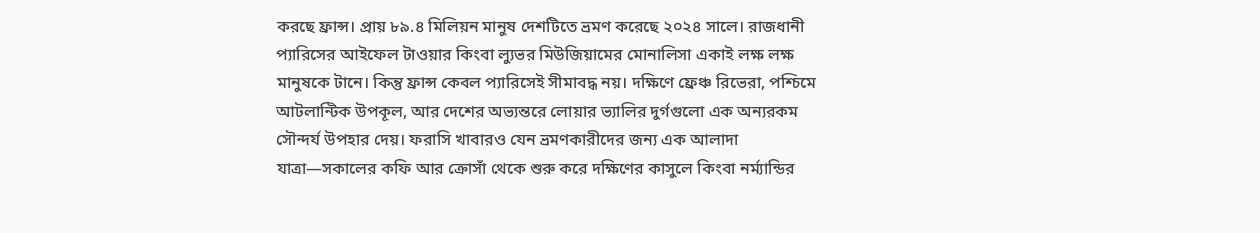করছে ফ্রান্স। প্রায় ৮৯.৪ মিলিয়ন মানুষ দেশটিতে ভ্রমণ করেছে ২০২৪ সালে। রাজধানী প্যারিসের আইফেল টাওয়ার কিংবা ল্যুভর মিউজিয়ামের মোনালিসা একাই লক্ষ লক্ষ মানুষকে টানে। কিন্তু ফ্রান্স কেবল প্যারিসেই সীমাবদ্ধ নয়। দক্ষিণে ফ্রেঞ্চ রিভেরা, পশ্চিমে আটলান্টিক উপকূল, আর দেশের অভ্যন্তরে লোয়ার ভ্যালির দুর্গগুলো এক অন্যরকম সৌন্দর্য উপহার দেয়। ফরাসি খাবারও যেন ভ্রমণকারীদের জন্য এক আলাদা যাত্রা—সকালের কফি আর ক্রোসাঁ থেকে শুরু করে দক্ষিণের কাসুলে কিংবা নর্ম্যান্ডির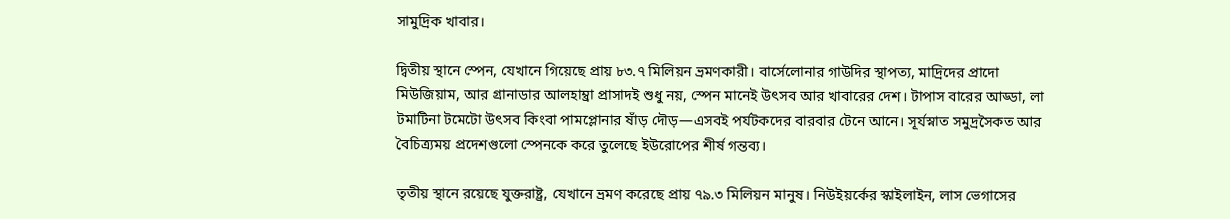সামুদ্রিক খাবার।

দ্বিতীয় স্থানে স্পেন, যেখানে গিয়েছে প্রায় ৮৩.৭ মিলিয়ন ভ্রমণকারী। বার্সেলোনার গাউদির স্থাপত্য, মাদ্রিদের প্রাদো মিউজিয়াম, আর গ্রানাডার আলহাম্ব্রা প্রাসাদই শুধু নয়, স্পেন মানেই উৎসব আর খাবারের দেশ। টাপাস বারের আড্ডা, লা টমাটিনা টমেটো উৎসব কিংবা পামপ্লোনার ষাঁড় দৌড়—এসবই পর্যটকদের বারবার টেনে আনে। সূর্যস্নাত সমুদ্রসৈকত আর বৈচিত্র্যময় প্রদেশগুলো স্পেনকে করে তুলেছে ইউরোপের শীর্ষ গন্তব্য।

তৃতীয় স্থানে রয়েছে যুক্তরাষ্ট্র, যেখানে ভ্রমণ করেছে প্রায় ৭৯.৩ মিলিয়ন মানুষ। নিউইয়র্কের স্কাইলাইন, লাস ভেগাসের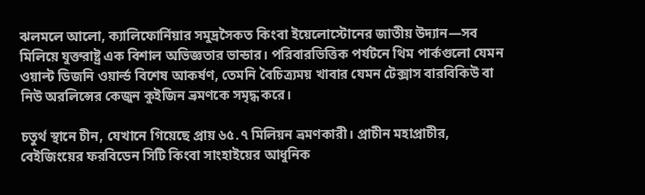ঝলমলে আলো, ক্যালিফোর্নিয়ার সমুদ্রসৈকত কিংবা ইয়েলোস্টোনের জাতীয় উদ্যান—সব মিলিয়ে যুক্তরাষ্ট্র এক বিশাল অভিজ্ঞতার ভান্ডার। পরিবারভিত্তিক পর্যটনে থিম পার্কগুলো যেমন ওয়াল্ট ডিজনি ওয়ার্ল্ড বিশেষ আকর্ষণ, তেমনি বৈচিত্র্যময় খাবার যেমন টেক্সাস বারবিকিউ বা নিউ অরলিন্সের কেজুন কুইজিন ভ্রমণকে সমৃদ্ধ করে।

চতুর্থ স্থানে চীন, যেখানে গিয়েছে প্রায় ৬৫.৭ মিলিয়ন ভ্রমণকারী। প্রাচীন মহাপ্রাচীর, বেইজিংয়ের ফরবিডেন সিটি কিংবা সাংহাইয়ের আধুনিক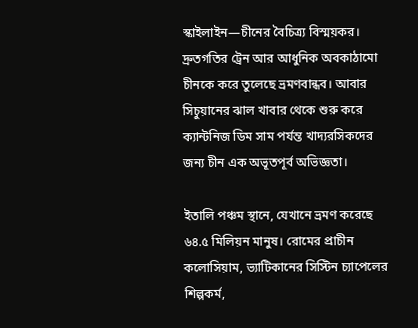স্কাইলাইন—চীনের বৈচিত্র্য বিস্ময়কর। দ্রুতগতির ট্রেন আর আধুনিক অবকাঠামো চীনকে করে তুলেছে ভ্রমণবান্ধব। আবার সিচুয়ানের ঝাল খাবার থেকে শুরু করে ক্যান্টনিজ ডিম সাম পর্যন্ত খাদ্যরসিকদের জন্য চীন এক অভূতপূর্ব অভিজ্ঞতা।

ইতালি পঞ্চম স্থানে, যেখানে ভ্রমণ করেছে ৬৪.৫ মিলিয়ন মানুষ। রোমের প্রাচীন কলোসিয়াম, ভ্যাটিকানের সিস্টিন চ্যাপেলের শিল্পকর্ম,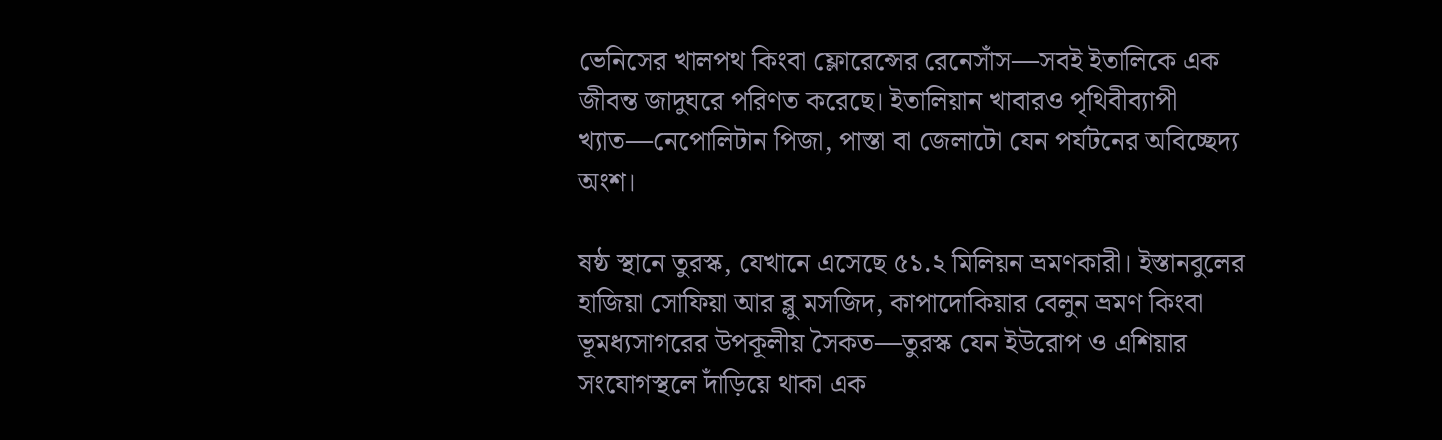ভেনিসের খালপথ কিংবা ফ্লোরেন্সের রেনেসাঁস—সবই ইতালিকে এক জীবন্ত জাদুঘরে পরিণত করেছে। ইতালিয়ান খাবারও পৃথিবীব্যাপী খ্যাত—নেপোলিটান পিজা, পাস্তা বা জেলাটো যেন পর্যটনের অবিচ্ছেদ্য অংশ।

ষষ্ঠ স্থানে তুরস্ক, যেখানে এসেছে ৫১.২ মিলিয়ন ভ্রমণকারী। ইস্তানবুলের হাজিয়া সোফিয়া আর ব্লু মসজিদ, কাপাদোকিয়ার বেলুন ভ্রমণ কিংবা ভূমধ্যসাগরের উপকূলীয় সৈকত—তুরস্ক যেন ইউরোপ ও এশিয়ার সংযোগস্থলে দাঁড়িয়ে থাকা এক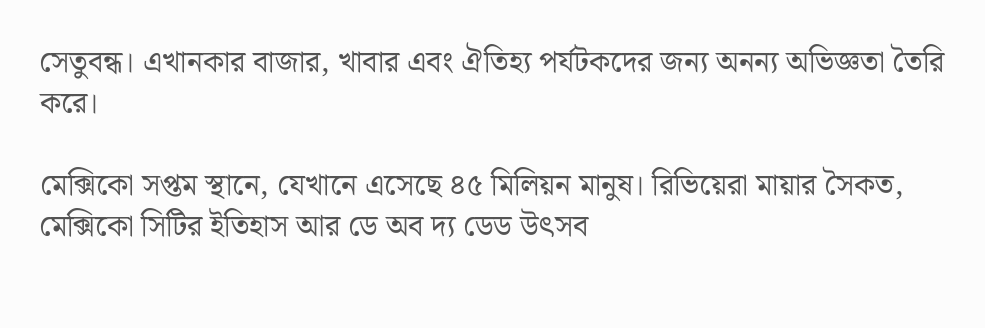সেতুবন্ধ। এখানকার বাজার, খাবার এবং ঐতিহ্য পর্যটকদের জন্য অনন্য অভিজ্ঞতা তৈরি করে।

মেক্সিকো সপ্তম স্থানে, যেখানে এসেছে ৪৫ মিলিয়ন মানুষ। রিভিয়েরা মায়ার সৈকত, মেক্সিকো সিটির ইতিহাস আর ডে অব দ্য ডেড উৎসব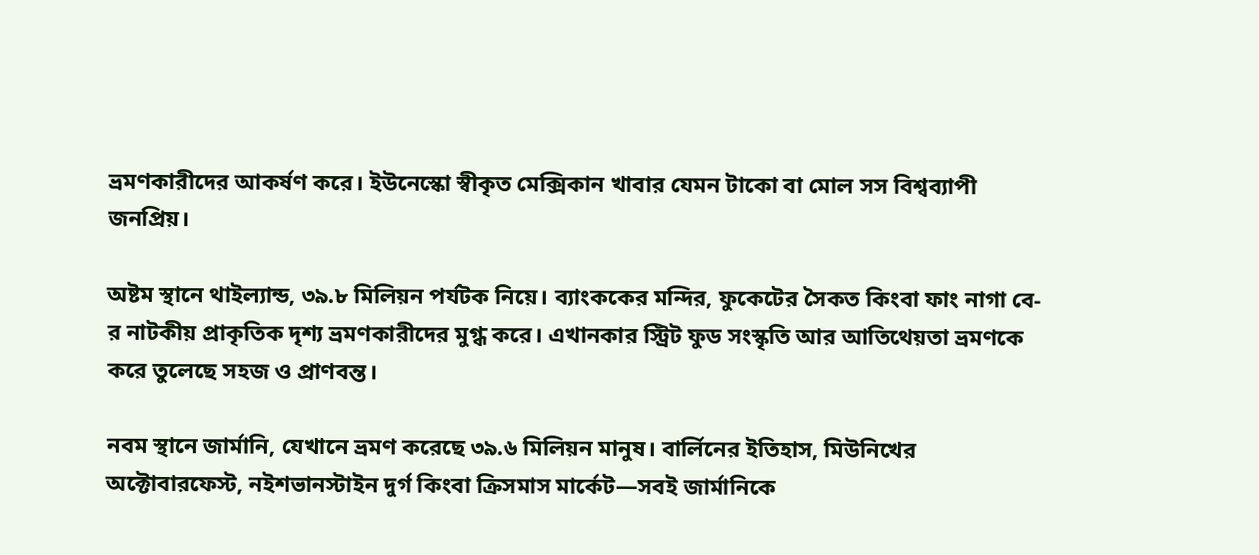ভ্রমণকারীদের আকর্ষণ করে। ইউনেস্কো স্বীকৃত মেক্সিকান খাবার যেমন টাকো বা মোল সস বিশ্বব্যাপী জনপ্রিয়।

অষ্টম স্থানে থাইল্যান্ড, ৩৯.৮ মিলিয়ন পর্যটক নিয়ে। ব্যাংককের মন্দির, ফুকেটের সৈকত কিংবা ফাং নাগা বে-র নাটকীয় প্রাকৃতিক দৃশ্য ভ্রমণকারীদের মুগ্ধ করে। এখানকার স্ট্রিট ফুড সংস্কৃতি আর আতিথেয়তা ভ্রমণকে করে তুলেছে সহজ ও প্রাণবন্ত।

নবম স্থানে জার্মানি, যেখানে ভ্রমণ করেছে ৩৯.৬ মিলিয়ন মানুষ। বার্লিনের ইতিহাস, মিউনিখের অক্টোবারফেস্ট, নইশভানস্টাইন দুর্গ কিংবা ক্রিসমাস মার্কেট—সবই জার্মানিকে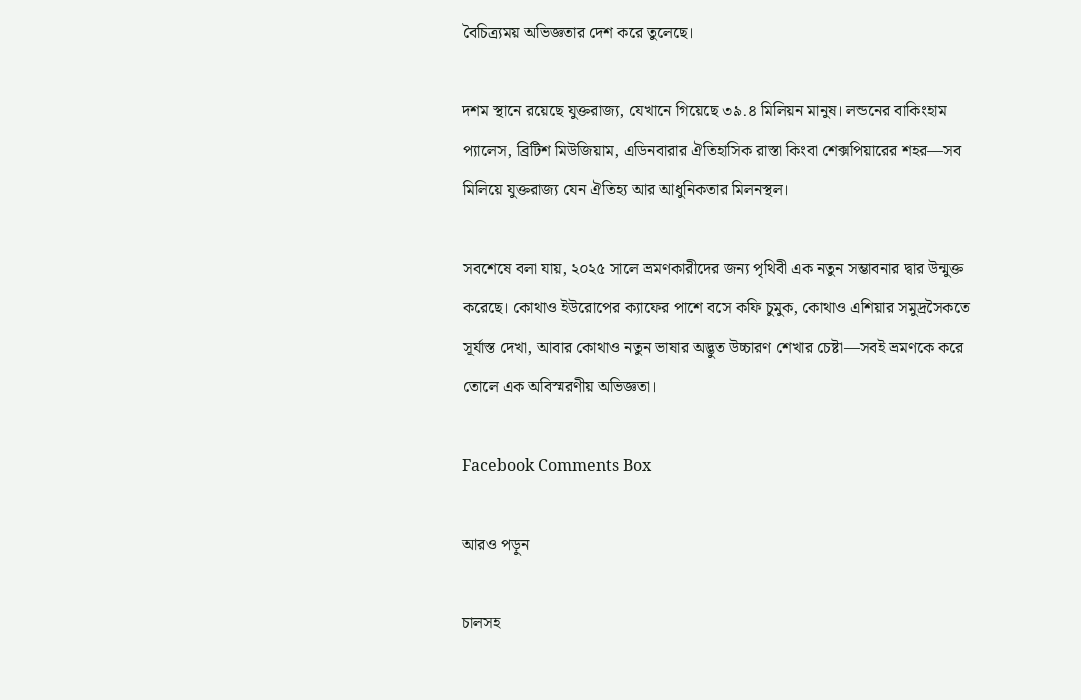বৈচিত্র্যময় অভিজ্ঞতার দেশ করে তুলেছে।

দশম স্থানে রয়েছে যুক্তরাজ্য, যেখানে গিয়েছে ৩৯.৪ মিলিয়ন মানুষ। লন্ডনের বাকিংহাম প্যালেস, ব্রিটিশ মিউজিয়াম, এডিনবারার ঐতিহাসিক রাস্তা কিংবা শেক্সপিয়ারের শহর—সব মিলিয়ে যুক্তরাজ্য যেন ঐতিহ্য আর আধুনিকতার মিলনস্থল।

সবশেষে বলা যায়, ২০২৫ সালে ভ্রমণকারীদের জন্য পৃথিবী এক নতুন সম্ভাবনার দ্বার উন্মুক্ত করেছে। কোথাও ইউরোপের ক্যাফের পাশে বসে কফি চুমুক, কোথাও এশিয়ার সমুদ্রসৈকতে সূর্যাস্ত দেখা, আবার কোথাও নতুন ভাষার অদ্ভুত উচ্চারণ শেখার চেষ্টা—সবই ভ্রমণকে করে তোলে এক অবিস্মরণীয় অভিজ্ঞতা।

Facebook Comments Box

আরও পড়ুন

চালসহ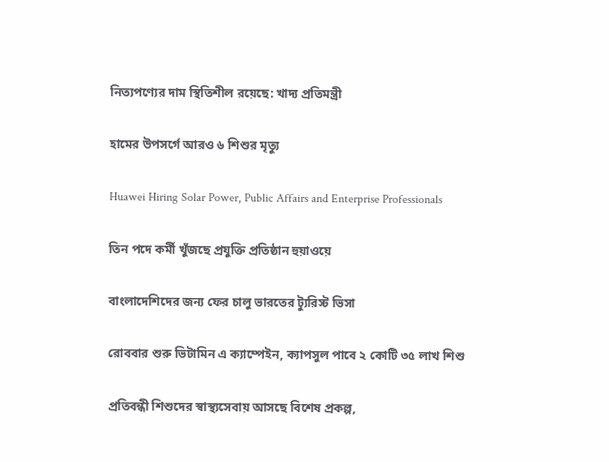নিত্যপণ্যের দাম স্থিতিশীল রয়েছে: খাদ্য প্রতিমন্ত্রী

হামের উপসর্গে আরও ৬ শিশুর মৃত্যু

Huawei Hiring Solar Power, Public Affairs and Enterprise Professionals

তিন পদে কর্মী খুঁজছে প্রযুক্তি প্রতিষ্ঠান হুয়াওয়ে

বাংলাদেশিদের জন্য ফের চালু ভারতের ট্যুরিস্ট ভিসা

রোববার শুরু ভিটামিন এ ক্যাম্পেইন, ক্যাপসুল পাবে ২ কোটি ৩৫ লাখ শিশু

প্রতিবন্ধী শিশুদের স্বাস্থ্যসেবায় আসছে বিশেষ প্রকল্প,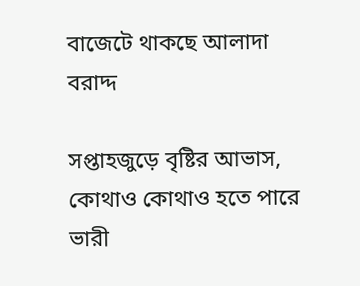বাজেটে থাকছে আলাদা বরাদ্দ

সপ্তাহজুড়ে বৃষ্টির আভাস, কোথাও কোথাও হতে পারে ভারী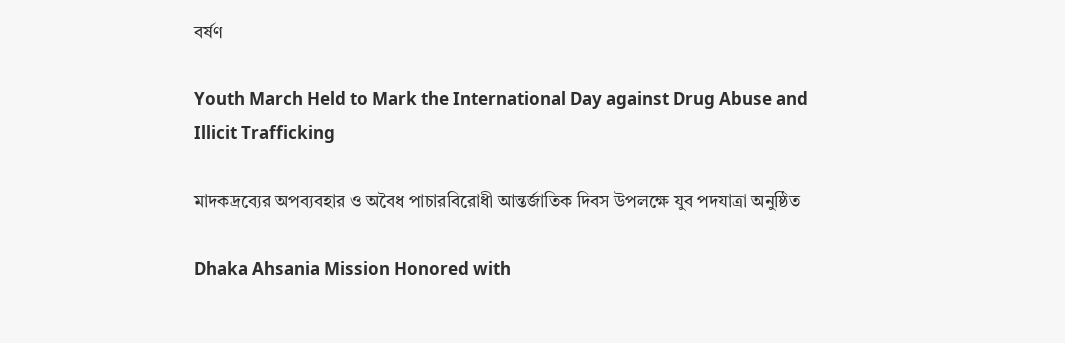বর্ষণ

Youth March Held to Mark the International Day against Drug Abuse and Illicit Trafficking

মাদকদ্রব্যের অপব্যবহার ও অবৈধ পাচারবিরোধী আন্তর্জাতিক দিবস উপলক্ষে যুব পদযাত্রা অনুষ্ঠিত

Dhaka Ahsania Mission Honored with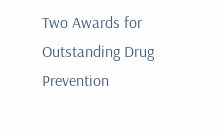Two Awards for Outstanding Drug Prevention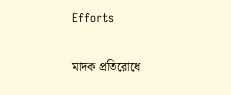Efforts

মাদক প্রতিরোধে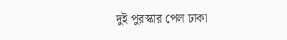দুই পুরস্কার পেল ঢাকা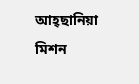আহ্ছানিয়া মিশন